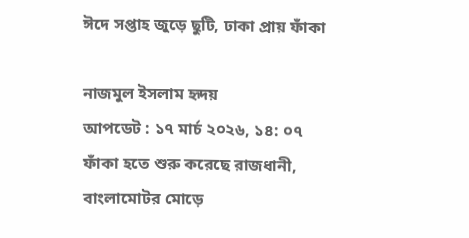ঈদে সপ্তাহ জুড়ে ছুটি, ঢাকা প্রায় ফাঁকা

নাজমুল ইসলাম হৃদয়
আপডেট : ১৭ মার্চ ২০২৬, ১৪: ০৭
ফাঁকা হতে শুরু করেছে রাজধানী, বাংলামোটর মোড়ে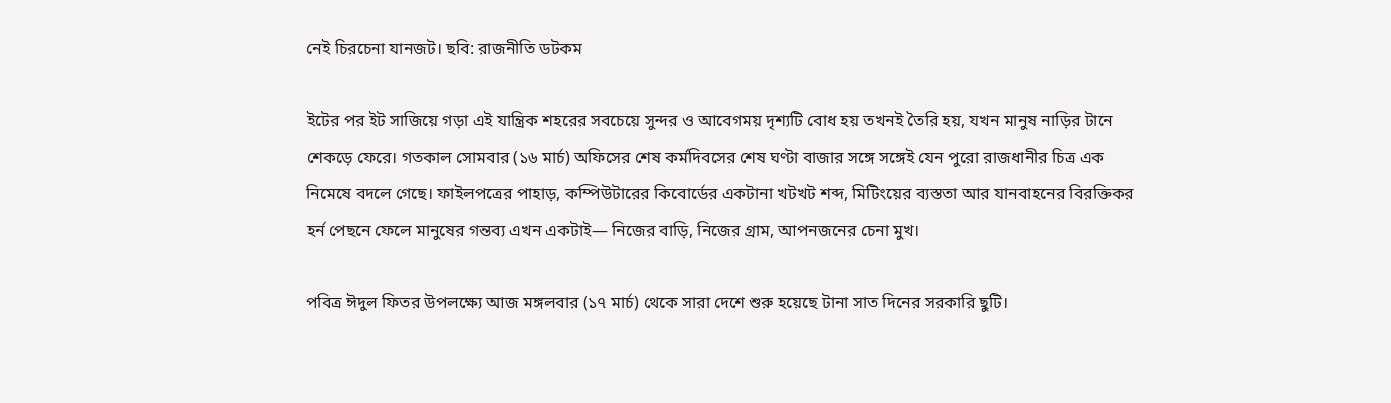নেই চিরচেনা যানজট। ছবি: রাজনীতি ডটকম

ইটের পর ইট সাজিয়ে গড়া এই যান্ত্রিক শহরের সবচেয়ে সুন্দর ও আবেগময় দৃশ্যটি বোধ হয় তখনই তৈরি হয়, যখন মানুষ নাড়ির টানে শেকড়ে ফেরে। গতকাল সোমবার (১৬ মার্চ) অফিসের শেষ কর্মদিবসের শেষ ঘণ্টা বাজার সঙ্গে সঙ্গেই যেন পুরো রাজধানীর চিত্র এক নিমেষে বদলে গেছে। ফাইলপত্রের পাহাড়, কম্পিউটারের কিবোর্ডের একটানা খটখট শব্দ, মিটিংয়ের ব্যস্ততা আর যানবাহনের বিরক্তিকর হর্ন পেছনে ফেলে মানুষের গন্তব্য এখন একটাই— নিজের বাড়ি, নিজের গ্রাম, আপনজনের চেনা মুখ।

পবিত্র ঈদুল ফিতর উপলক্ষ্যে আজ মঙ্গলবার (১৭ মার্চ) থেকে সারা দেশে শুরু হয়েছে টানা সাত দিনের সরকারি ছুটি।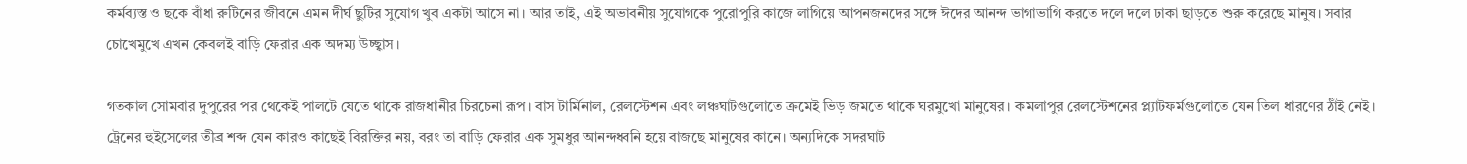কর্মব্যস্ত ও ছকে বাঁধা রুটিনের জীবনে এমন দীর্ঘ ছুটির সুযোগ খুব একটা আসে না। আর তাই, এই অভাবনীয় সুযোগকে পুরোপুরি কাজে লাগিয়ে আপনজনদের সঙ্গে ঈদের আনন্দ ভাগাভাগি করতে দলে দলে ঢাকা ছাড়তে শুরু করেছে মানুষ। সবার চোখেমুখে এখন কেবলই বাড়ি ফেরার এক অদম্য উচ্ছ্বাস।

গতকাল সোমবার দুপুরের পর থেকেই পালটে যেতে থাকে রাজধানীর চিরচেনা রূপ। বাস টার্মিনাল, রেলস্টেশন এবং লঞ্চঘাটগুলোতে ক্রমেই ভিড় জমতে থাকে ঘরমুখো মানুষের। কমলাপুর রেলস্টেশনের প্ল্যাটফর্মগুলোতে যেন তিল ধারণের ঠাঁই নেই। ট্রেনের হুইসেলের তীব্র শব্দ যেন কারও কাছেই বিরক্তির নয়, বরং তা বাড়ি ফেরার এক সুমধুর আনন্দধ্বনি হয়ে বাজছে মানুষের কানে। অন্যদিকে সদরঘাট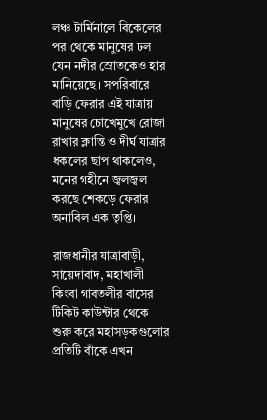লঞ্চ টার্মিনালে বিকেলের পর থেকে মানুষের ঢল যেন নদীর স্রোতকেও হার মানিয়েছে। সপরিবারে বাড়ি ফেরার এই যাত্রায় মানুষের চোখেমুখে রোজা রাখার ক্লান্তি ও দীর্ঘ যাত্রার ধকলের ছাপ থাকলেও, মনের গহীনে জ্বলজ্বল করছে শেকড়ে ফেরার অনাবিল এক তৃপ্তি।

রাজধানীর যাত্রাবাড়ী, সায়েদাবাদ, মহাখালী কিংবা গাবতলীর বাসের টিকিট কাউন্টার থেকে শুরু করে মহাসড়কগুলোর প্রতিটি বাঁকে এখন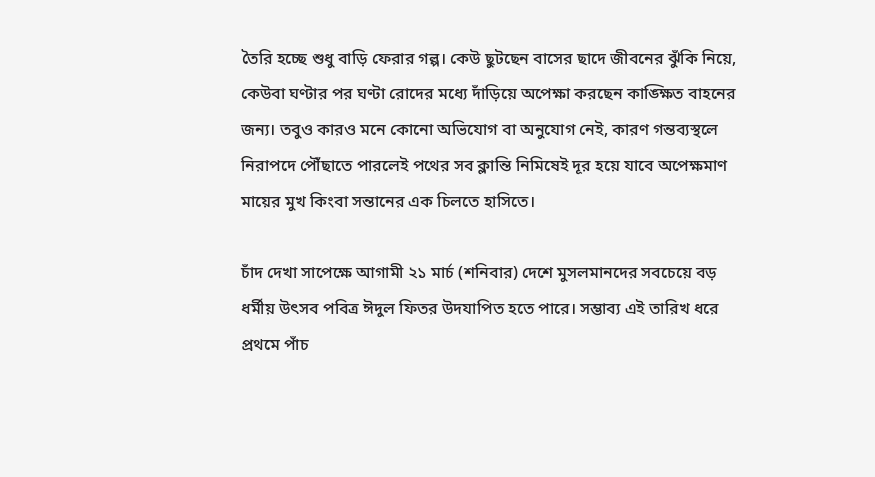তৈরি হচ্ছে শুধু বাড়ি ফেরার গল্প। কেউ ছুটছেন বাসের ছাদে জীবনের ঝুঁকি নিয়ে, কেউবা ঘণ্টার পর ঘণ্টা রোদের মধ্যে দাঁড়িয়ে অপেক্ষা করছেন কাঙ্ক্ষিত বাহনের জন্য। তবুও কারও মনে কোনো অভিযোগ বা অনুযোগ নেই, কারণ গন্তব্যস্থলে নিরাপদে পৌঁছাতে পারলেই পথের সব ক্লান্তি নিমিষেই দূর হয়ে যাবে অপেক্ষমাণ মায়ের মুখ কিংবা সন্তানের এক চিলতে হাসিতে।

চাঁদ দেখা সাপেক্ষে আগামী ২১ মার্চ (শনিবার) দেশে মুসলমানদের সবচেয়ে বড় ধর্মীয় উৎসব পবিত্র ঈদুল ফিতর উদযাপিত হতে পারে। সম্ভাব্য এই তারিখ ধরে প্রথমে পাঁচ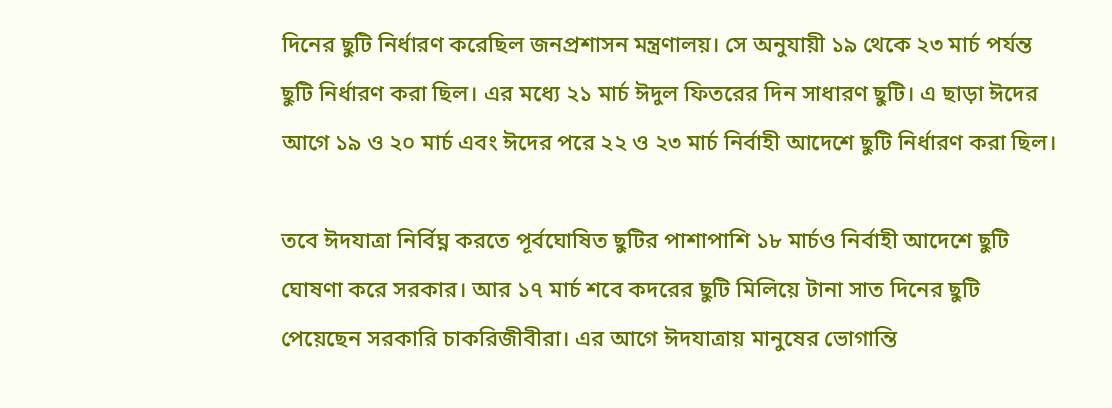দিনের ছুটি নির্ধারণ করেছিল জনপ্রশাসন মন্ত্রণালয়। সে অনুযায়ী ১৯ থেকে ২৩ মার্চ পর্যন্ত ছুটি নির্ধারণ করা ছিল। এর মধ্যে ২১ মার্চ ঈদুল ফিতরের দিন সাধারণ ছুটি। এ ছাড়া ঈদের আগে ১৯ ও ২০ মার্চ এবং ঈদের পরে ২২ ও ২৩ মার্চ নির্বাহী আদেশে ছুটি নির্ধারণ করা ছিল।

তবে ঈদযাত্রা নির্বিঘ্ন করতে পূর্বঘোষিত ছুটির পাশাপাশি ১৮ মার্চও নির্বাহী আদেশে ছুটি ঘোষণা করে সরকার। আর ১৭ মার্চ শবে কদরের ছুটি মিলিয়ে টানা সাত দিনের ছুটি পেয়েছেন সরকারি চাকরিজীবীরা। এর আগে ঈদযাত্রায় মানুষের ভোগান্তি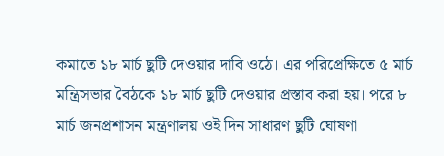কমাতে ১৮ মার্চ ছুটি দেওয়ার দাবি ওঠে। এর পরিপ্রেক্ষিতে ৫ মার্চ মন্ত্রিসভার বৈঠকে ১৮ মার্চ ছুটি দেওয়ার প্রস্তাব করা হয়। পরে ৮ মার্চ জনপ্রশাসন মন্ত্রণালয় ওই দিন সাধারণ ছুটি ঘোষণা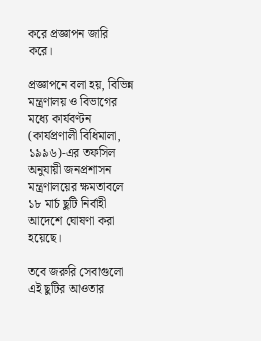করে প্রজ্ঞাপন জারি করে।

প্রজ্ঞাপনে বলা হয়, বিভিন্ন মন্ত্রণালয় ও বিভাগের মধ্যে কার্যবণ্টন (কার্যপ্রণালী বিধিমালা, ১৯৯৬)-এর তফসিল অনুযায়ী জনপ্রশাসন মন্ত্রণালয়ের ক্ষমতাবলে ১৮ মার্চ ছুটি নির্বাহী আদেশে ঘোষণা করা হয়েছে।

তবে জরুরি সেবাগুলো এই ছুটির আওতার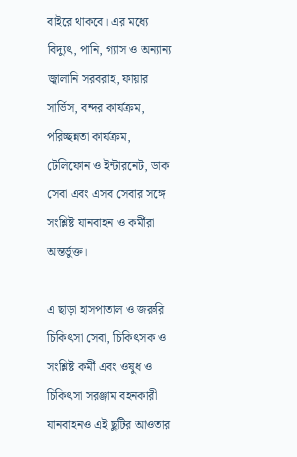বাইরে থাকবে। এর মধ্যে বিদ্যুৎ, পানি, গ্যাস ও অন্যান্য জ্বালানি সরবরাহ, ফায়ার সার্ভিস, বন্দর কার্যক্রম, পরিচ্ছন্নতা কার্যক্রম, টেলিফোন ও ইন্টারনেট, ডাক সেবা এবং এসব সেবার সঙ্গে সংশ্লিষ্ট যানবাহন ও কর্মীরা অন্তর্ভুক্ত।

এ ছাড়া হাসপাতাল ও জরুরি চিকিৎসা সেবা, চিকিৎসক ও সংশ্লিষ্ট কর্মী এবং ওষুধ ও চিকিৎসা সরঞ্জাম বহনকারী যানবাহনও এই ছুটির আওতার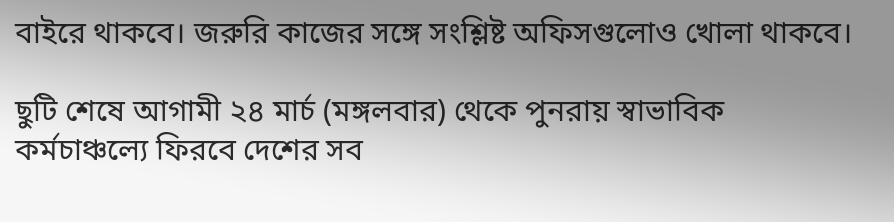বাইরে থাকবে। জরুরি কাজের সঙ্গে সংশ্লিষ্ট অফিসগুলোও খোলা থাকবে।

ছুটি শেষে আগামী ২৪ মার্চ (মঙ্গলবার) থেকে পুনরায় স্বাভাবিক কর্মচাঞ্চল্যে ফিরবে দেশের সব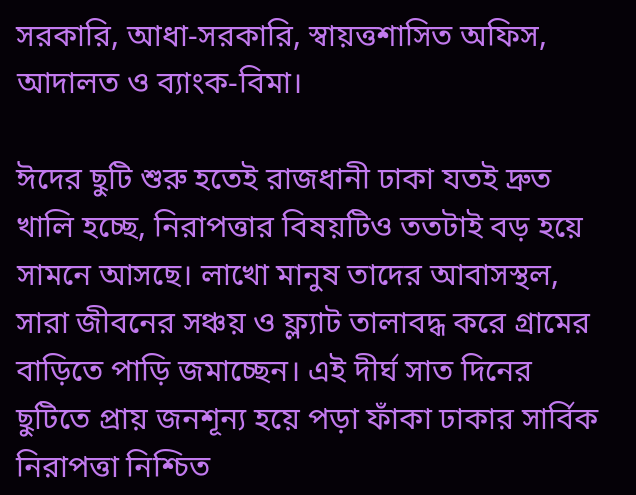সরকারি, আধা-সরকারি, স্বায়ত্তশাসিত অফিস, আদালত ও ব্যাংক-বিমা।

ঈদের ছুটি শুরু হতেই রাজধানী ঢাকা যতই দ্রুত খালি হচ্ছে, নিরাপত্তার বিষয়টিও ততটাই বড় হয়ে সামনে আসছে। লাখো মানুষ তাদের আবাসস্থল, সারা জীবনের সঞ্চয় ও ফ্ল্যাট তালাবদ্ধ করে গ্রামের বাড়িতে পাড়ি জমাচ্ছেন। এই দীর্ঘ সাত দিনের ছুটিতে প্রায় জনশূন্য হয়ে পড়া ফাঁকা ঢাকার সার্বিক নিরাপত্তা নিশ্চিত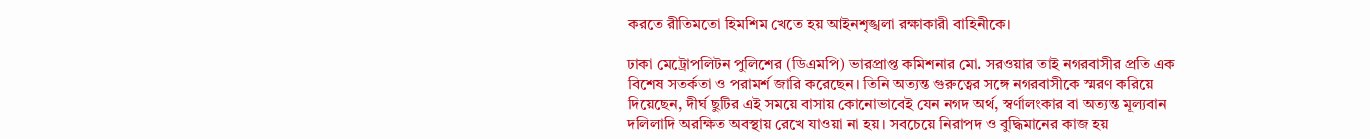করতে রীতিমতো হিমশিম খেতে হয় আইনশৃঙ্খলা রক্ষাকারী বাহিনীকে।

ঢাকা মেট্রোপলিটন পুলিশের (ডিএমপি) ভারপ্রাপ্ত কমিশনার মো. সরওয়ার তাই নগরবাসীর প্রতি এক বিশেষ সতর্কতা ও পরামর্শ জারি করেছেন। তিনি অত্যন্ত গুরুত্বের সঙ্গে নগরবাসীকে স্মরণ করিয়ে দিয়েছেন, দীর্ঘ ছুটির এই সময়ে বাসায় কোনোভাবেই যেন নগদ অর্থ, স্বর্ণালংকার বা অত্যন্ত মূল্যবান দলিলাদি অরক্ষিত অবস্থায় রেখে যাওয়া না হয়। সবচেয়ে নিরাপদ ও বুদ্ধিমানের কাজ হয়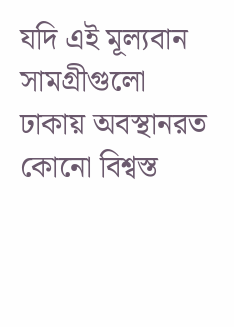যদি এই মূল্যবান সামগ্রীগুলো ঢাকায় অবস্থানরত কোনো বিশ্বস্ত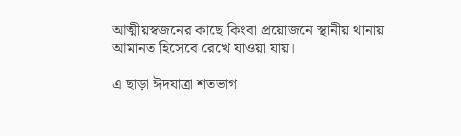আত্মীয়স্বজনের কাছে কিংবা প্রয়োজনে স্থানীয় থানায় আমানত হিসেবে রেখে যাওয়া যায়।

এ ছাড়া ঈদযাত্রা শতভাগ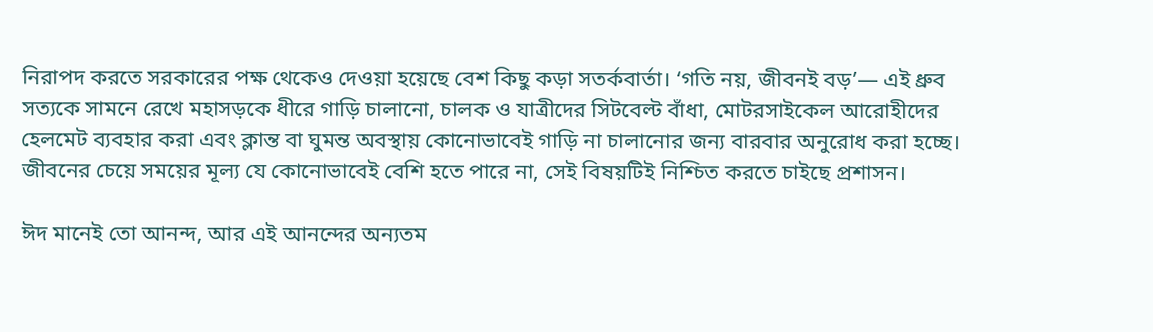নিরাপদ করতে সরকারের পক্ষ থেকেও দেওয়া হয়েছে বেশ কিছু কড়া সতর্কবার্তা। ‘গতি নয়, জীবনই বড়’— এই ধ্রুব সত্যকে সামনে রেখে মহাসড়কে ধীরে গাড়ি চালানো, চালক ও যাত্রীদের সিটবেল্ট বাঁধা, মোটরসাইকেল আরোহীদের হেলমেট ব্যবহার করা এবং ক্লান্ত বা ঘুমন্ত অবস্থায় কোনোভাবেই গাড়ি না চালানোর জন্য বারবার অনুরোধ করা হচ্ছে। জীবনের চেয়ে সময়ের মূল্য যে কোনোভাবেই বেশি হতে পারে না, সেই বিষয়টিই নিশ্চিত করতে চাইছে প্রশাসন।

ঈদ মানেই তো আনন্দ, আর এই আনন্দের অন্যতম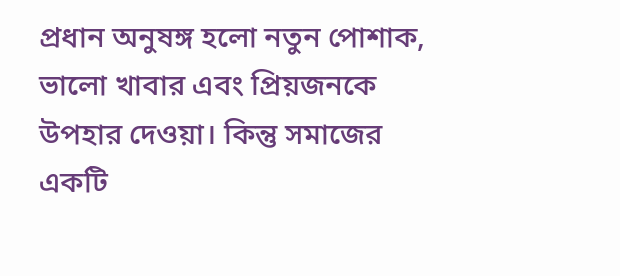প্রধান অনুষঙ্গ হলো নতুন পোশাক, ভালো খাবার এবং প্রিয়জনকে উপহার দেওয়া। কিন্তু সমাজের একটি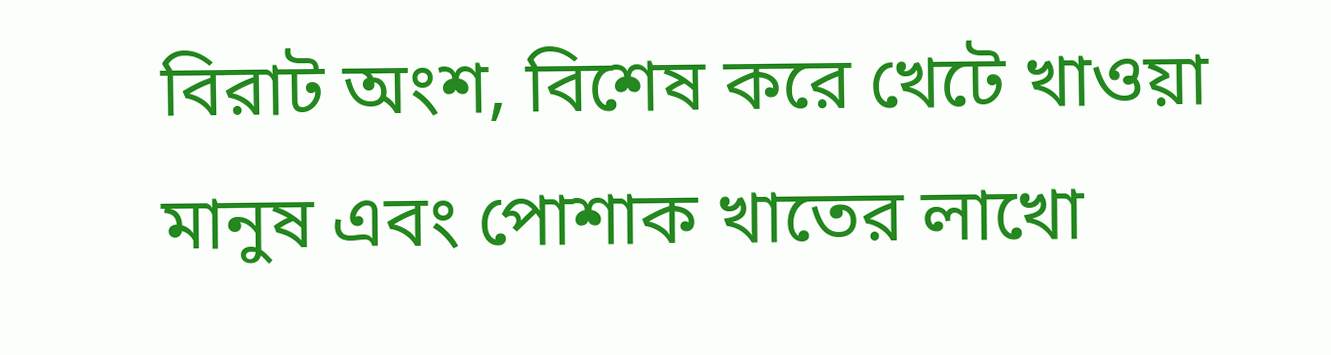বিরাট অংশ, বিশেষ করে খেটে খাওয়া মানুষ এবং পোশাক খাতের লাখো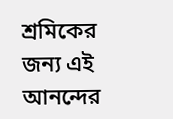শ্রমিকের জন্য এই আনন্দের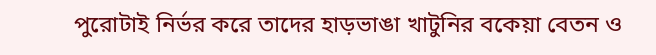পুরোটাই নির্ভর করে তাদের হাড়ভাঙা খাটুনির বকেয়া বেতন ও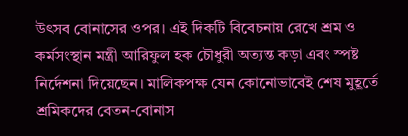উৎসব বোনাসের ওপর। এই দিকটি বিবেচনায় রেখে শ্রম ও কর্মসংস্থান মন্ত্রী আরিফুল হক চৌধুরী অত্যন্ত কড়া এবং স্পষ্ট নির্দেশনা দিয়েছেন। মালিকপক্ষ যেন কোনোভাবেই শেষ মুহূর্তে শ্রমিকদের বেতন-বোনাস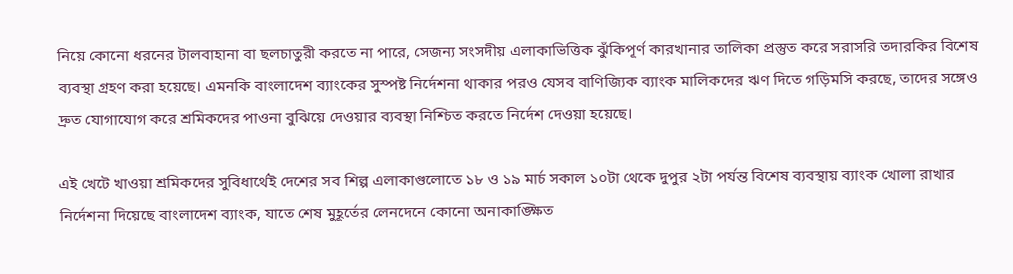নিয়ে কোনো ধরনের টালবাহানা বা ছলচাতুরী করতে না পারে, সেজন্য সংসদীয় এলাকাভিত্তিক ঝুঁকিপূর্ণ কারখানার তালিকা প্রস্তুত করে সরাসরি তদারকির বিশেষ ব্যবস্থা গ্রহণ করা হয়েছে। এমনকি বাংলাদেশ ব্যাংকের সুস্পষ্ট নির্দেশনা থাকার পরও যেসব বাণিজ্যিক ব্যাংক মালিকদের ঋণ দিতে গড়িমসি করছে, তাদের সঙ্গেও দ্রুত যোগাযোগ করে শ্রমিকদের পাওনা বুঝিয়ে দেওয়ার ব্যবস্থা নিশ্চিত করতে নির্দেশ দেওয়া হয়েছে।

এই খেটে খাওয়া শ্রমিকদের সুবিধার্থেই দেশের সব শিল্প এলাকাগুলোতে ১৮ ও ১৯ মার্চ সকাল ১০টা থেকে দুপুর ২টা পর্যন্ত বিশেষ ব্যবস্থায় ব্যাংক খোলা রাখার নির্দেশনা দিয়েছে বাংলাদেশ ব্যাংক, যাতে শেষ মুহূর্তের লেনদেনে কোনো অনাকাঙ্ক্ষিত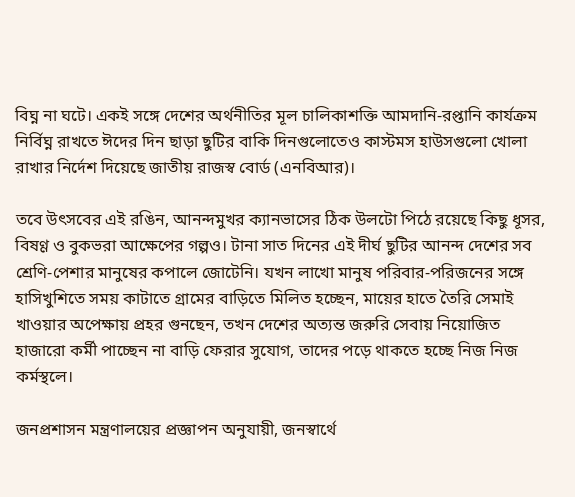বিঘ্ন না ঘটে। একই সঙ্গে দেশের অর্থনীতির মূল চালিকাশক্তি আমদানি-রপ্তানি কার্যক্রম নির্বিঘ্ন রাখতে ঈদের দিন ছাড়া ছুটির বাকি দিনগুলোতেও কাস্টমস হাউসগুলো খোলা রাখার নির্দেশ দিয়েছে জাতীয় রাজস্ব বোর্ড (এনবিআর)।

তবে উৎসবের এই রঙিন, আনন্দমুখর ক্যানভাসের ঠিক উলটো পিঠে রয়েছে কিছু ধূসর, বিষণ্ণ ও বুকভরা আক্ষেপের গল্পও। টানা সাত দিনের এই দীর্ঘ ছুটির আনন্দ দেশের সব শ্রেণি-পেশার মানুষের কপালে জোটেনি। যখন লাখো মানুষ পরিবার-পরিজনের সঙ্গে হাসিখুশিতে সময় কাটাতে গ্রামের বাড়িতে মিলিত হচ্ছেন, মায়ের হাতে তৈরি সেমাই খাওয়ার অপেক্ষায় প্রহর গুনছেন, তখন দেশের অত্যন্ত জরুরি সেবায় নিয়োজিত হাজারো কর্মী পাচ্ছেন না বাড়ি ফেরার সুযোগ, তাদের পড়ে থাকতে হচ্ছে নিজ নিজ কর্মস্থলে।

জনপ্রশাসন মন্ত্রণালয়ের প্রজ্ঞাপন অনুযায়ী, জনস্বার্থে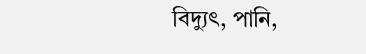বিদ্যুৎ, পানি,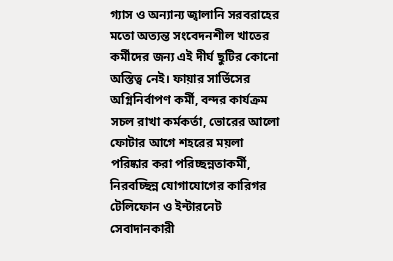গ্যাস ও অন্যান্য জ্বালানি সরবরাহের মতো অত্যন্ত সংবেদনশীল খাতের কর্মীদের জন্য এই দীর্ঘ ছুটির কোনো অস্তিত্ব নেই। ফায়ার সার্ভিসের অগ্নিনির্বাপণ কর্মী, বন্দর কার্যক্রম সচল রাখা কর্মকর্তা, ভোরের আলো ফোটার আগে শহরের ময়লা পরিষ্কার করা পরিচ্ছন্নতাকর্মী, নিরবচ্ছিন্ন যোগাযোগের কারিগর টেলিফোন ও ইন্টারনেট সেবাদানকারী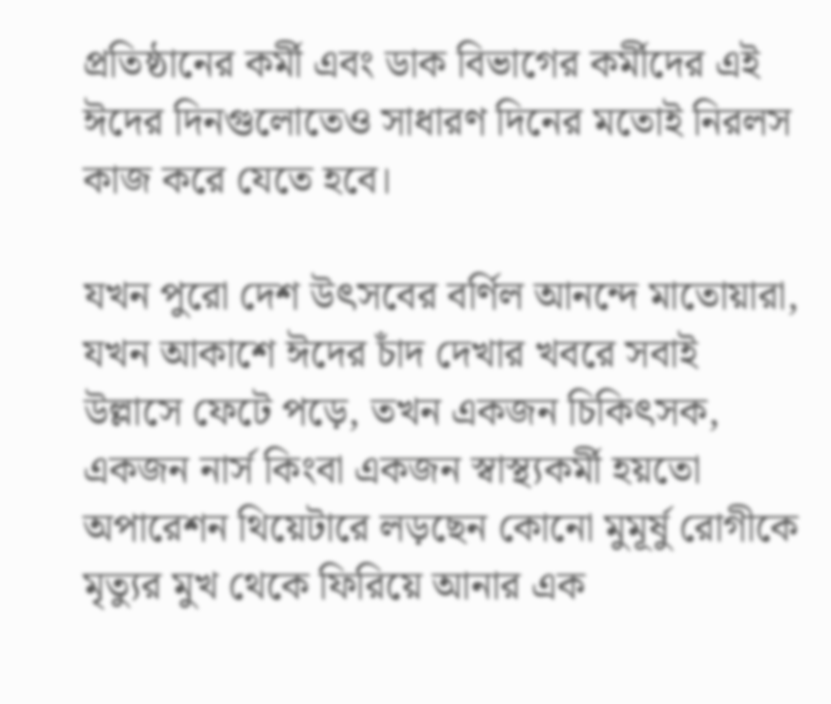প্রতিষ্ঠানের কর্মী এবং ডাক বিভাগের কর্মীদের এই ঈদের দিনগুলোতেও সাধারণ দিনের মতোই নিরলস কাজ করে যেতে হবে।

যখন পুরো দেশ উৎসবের বর্ণিল আনন্দে মাতোয়ারা, যখন আকাশে ঈদের চাঁদ দেখার খবরে সবাই উল্লাসে ফেটে পড়ে, তখন একজন চিকিৎসক, একজন নার্স কিংবা একজন স্বাস্থ্যকর্মী হয়তো অপারেশন থিয়েটারে লড়ছেন কোনো মুমূর্ষু রোগীকে মৃত্যুর মুখ থেকে ফিরিয়ে আনার এক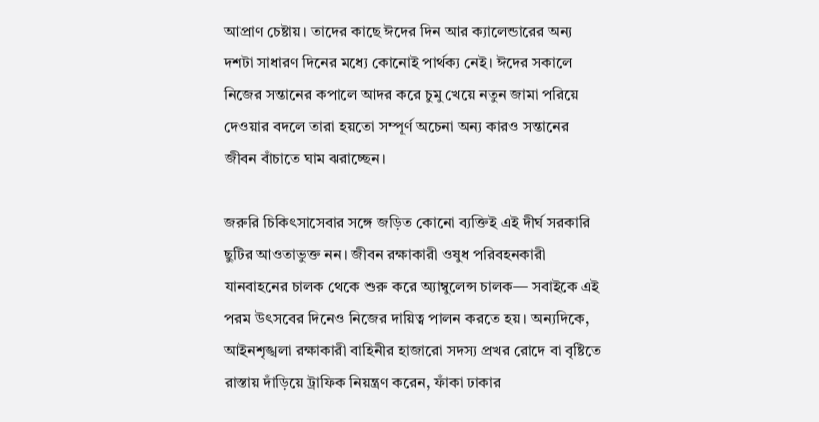আপ্রাণ চেষ্টায়। তাদের কাছে ঈদের দিন আর ক্যালেন্ডারের অন্য দশটা সাধারণ দিনের মধ্যে কোনোই পার্থক্য নেই। ঈদের সকালে নিজের সন্তানের কপালে আদর করে চুমু খেয়ে নতুন জামা পরিয়ে দেওয়ার বদলে তারা হয়তো সম্পূর্ণ অচেনা অন্য কারও সন্তানের জীবন বাঁচাতে ঘাম ঝরাচ্ছেন।

জরুরি চিকিৎসাসেবার সঙ্গে জড়িত কোনো ব্যক্তিই এই দীর্ঘ সরকারি ছুটির আওতাভুক্ত নন। জীবন রক্ষাকারী ওষুধ পরিবহনকারী যানবাহনের চালক থেকে শুরু করে অ্যাম্বুলেন্স চালক— সবাইকে এই পরম উৎসবের দিনেও নিজের দায়িত্ব পালন করতে হয়। অন্যদিকে, আইনশৃঙ্খলা রক্ষাকারী বাহিনীর হাজারো সদস্য প্রখর রোদে বা বৃষ্টিতে রাস্তায় দাঁড়িয়ে ট্রাফিক নিয়ন্ত্রণ করেন, ফাঁকা ঢাকার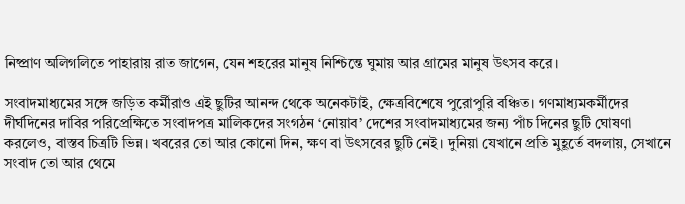নিষ্প্রাণ অলিগলিতে পাহারায় রাত জাগেন, যেন শহরের মানুষ নিশ্চিন্তে ঘুমায় আর গ্রামের মানুষ উৎসব করে।

সংবাদমাধ্যমের সঙ্গে জড়িত কর্মীরাও এই ছুটির আনন্দ থেকে অনেকটাই, ক্ষেত্রবিশেষে পুরোপুরি বঞ্চিত। গণমাধ্যমকর্মীদের দীর্ঘদিনের দাবির পরিপ্রেক্ষিতে সংবাদপত্র মালিকদের সংগঠন ‘নোয়াব’ দেশের সংবাদমাধ্যমের জন্য পাঁচ দিনের ছুটি ঘোষণা করলেও, বাস্তব চিত্রটি ভিন্ন। খবরের তো আর কোনো দিন, ক্ষণ বা উৎসবের ছুটি নেই। দুনিয়া যেখানে প্রতি মুহূর্তে বদলায়, সেখানে সংবাদ তো আর থেমে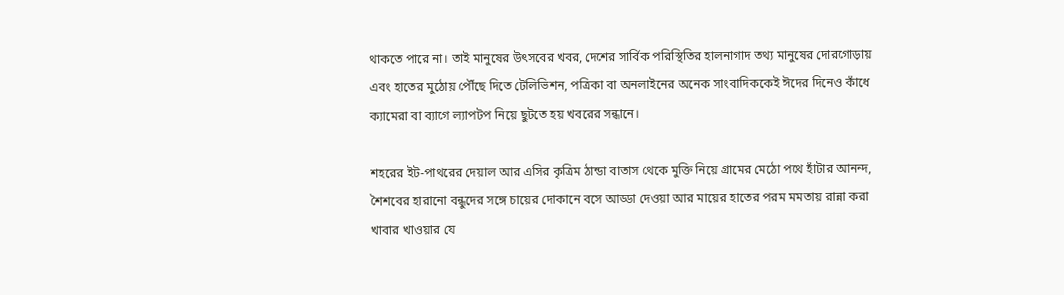থাকতে পারে না। তাই মানুষের উৎসবের খবর, দেশের সার্বিক পরিস্থিতির হালনাগাদ তথ্য মানুষের দোরগোড়ায় এবং হাতের মুঠোয় পৌঁছে দিতে টেলিভিশন, পত্রিকা বা অনলাইনের অনেক সাংবাদিককেই ঈদের দিনেও কাঁধে ক্যামেরা বা ব্যাগে ল্যাপটপ নিয়ে ছুটতে হয় খবরের সন্ধানে।

শহরের ইট-পাথরের দেয়াল আর এসির কৃত্রিম ঠান্ডা বাতাস থেকে মুক্তি নিয়ে গ্রামের মেঠো পথে হাঁটার আনন্দ, শৈশবের হারানো বন্ধুদের সঙ্গে চায়ের দোকানে বসে আড্ডা দেওয়া আর মায়ের হাতের পরম মমতায় রান্না করা খাবার খাওয়ার যে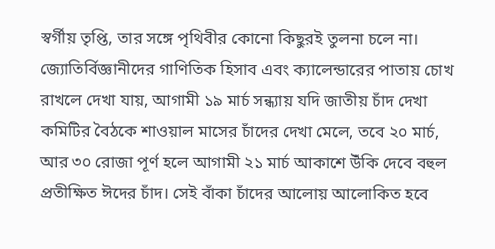স্বর্গীয় তৃপ্তি, তার সঙ্গে পৃথিবীর কোনো কিছুরই তুলনা চলে না। জ্যোতির্বিজ্ঞানীদের গাণিতিক হিসাব এবং ক্যালেন্ডারের পাতায় চোখ রাখলে দেখা যায়, আগামী ১৯ মার্চ সন্ধ্যায় যদি জাতীয় চাঁদ দেখা কমিটির বৈঠকে শাওয়াল মাসের চাঁদের দেখা মেলে, তবে ২০ মার্চ, আর ৩০ রোজা পূর্ণ হলে আগামী ২১ মার্চ আকাশে উঁকি দেবে বহুল প্রতীক্ষিত ঈদের চাঁদ। সেই বাঁকা চাঁদের আলোয় আলোকিত হবে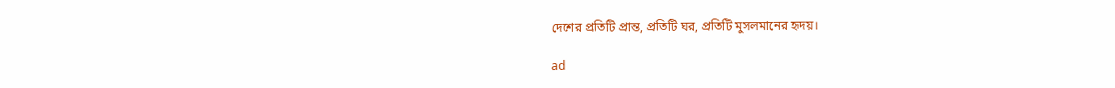দেশের প্রতিটি প্রান্ত, প্রতিটি ঘর, প্রতিটি মুসলমানের হৃদয়।

ad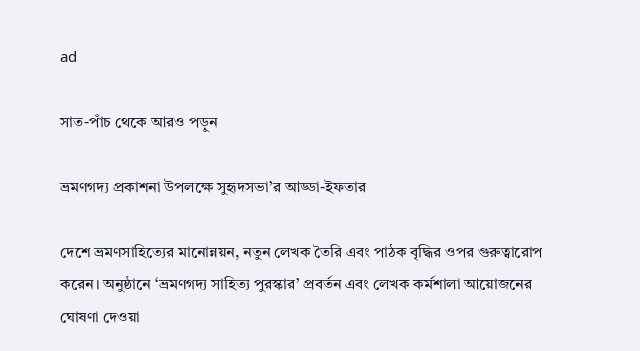ad

সাত-পাঁচ থেকে আরও পড়ুন

ভ্রমণগদ্য প্রকাশনা উপলক্ষে সুহৃদসভা’র আড্ডা-ইফতার

দেশে ভ্রমণসাহিত্যের মানোন্নয়ন, নতুন লেখক তৈরি এবং পাঠক বৃদ্ধির ওপর গুরুত্বারোপ করেন। অনুষ্ঠানে ‘ভ্রমণগদ্য সাহিত্য পুরস্কার’ প্রবর্তন এবং লেখক কর্মশালা আয়োজনের ঘোষণা দেওয়া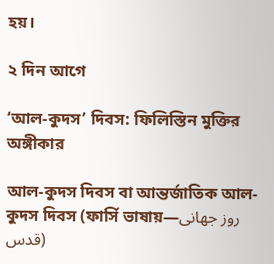হয়।

২ দিন আগে

‘আল-কুদস’ দিবস: ফিলিস্তিন মুক্তির অঙ্গীকার

আল-কুদস দিবস বা আন্তর্জাতিক আল-কুদস দিবস (ফার্সি ভাষায়—روز جهانی قدس)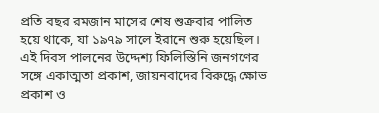প্রতি বছর রমজান মাসের শেষ শুক্রবার পালিত হয়ে থাকে, যা ১৯৭৯ সালে ইরানে শুরু হয়েছিল। এই দিবস পালনের উদ্দেশ্য ফিলিস্তিনি জনগণের সঙ্গে একাত্মতা প্রকাশ, জায়নবাদের বিরুদ্ধে ক্ষোভ প্রকাশ ও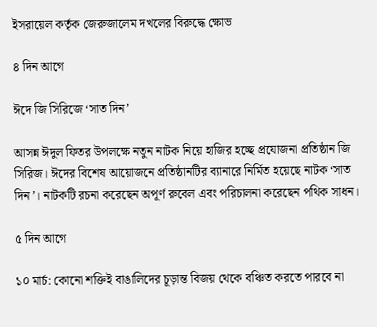ইসরায়েল কর্তৃক জেরুজালেম দখলের বিরুদ্ধে ক্ষোভ

৪ দিন আগে

ঈদে জি সিরিজে ‘সাত দিন’

আসন্ন ঈদুল ফিতর উপলক্ষে নতুন নাটক নিয়ে হাজির হচ্ছে প্রযোজনা প্রতিষ্ঠান জি সিরিজ। ঈদের বিশেষ আয়োজনে প্রতিষ্ঠানটির ব্যানারে নির্মিত হয়েছে নাটক ‘সাত দিন’। নাটকটি রচনা করেছেন অপূর্ণ রুবেল এবং পরিচালনা করেছেন পথিক সাধন।

৫ দিন আগে

১০ মার্চ: কোনো শক্তিই বাঙালিদের চূড়ান্ত বিজয় থেকে বঞ্চিত করতে পারবে না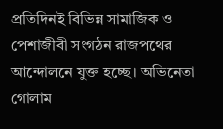প্রতিদিনই বিভিন্ন সামাজিক ও পেশাজীবী সংগঠন রাজপথের আন্দোলনে যুক্ত হচ্ছে। অভিনেতা গোলাম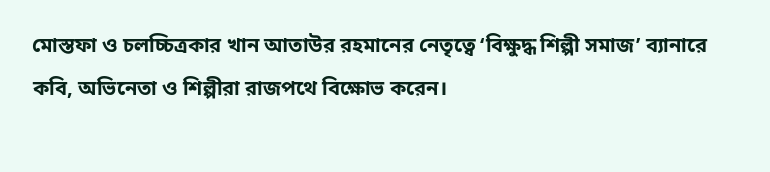মোস্তফা ও চলচ্চিত্রকার খান আতাউর রহমানের নেতৃত্বে ‘বিক্ষুদ্ধ শিল্পী সমাজ’ ব্যানারে কবি, অভিনেতা ও শিল্পীরা রাজপথে বিক্ষোভ করেন।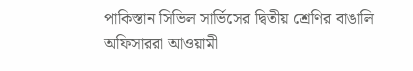পাকিস্তান সিভিল সার্ভিসের দ্বিতীয় শ্রেণির বাঙালি অফিসাররা আওয়ামী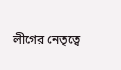লীগের নেতৃত্বে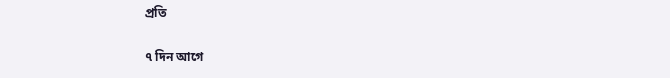প্রতি

৭ দিন আগে